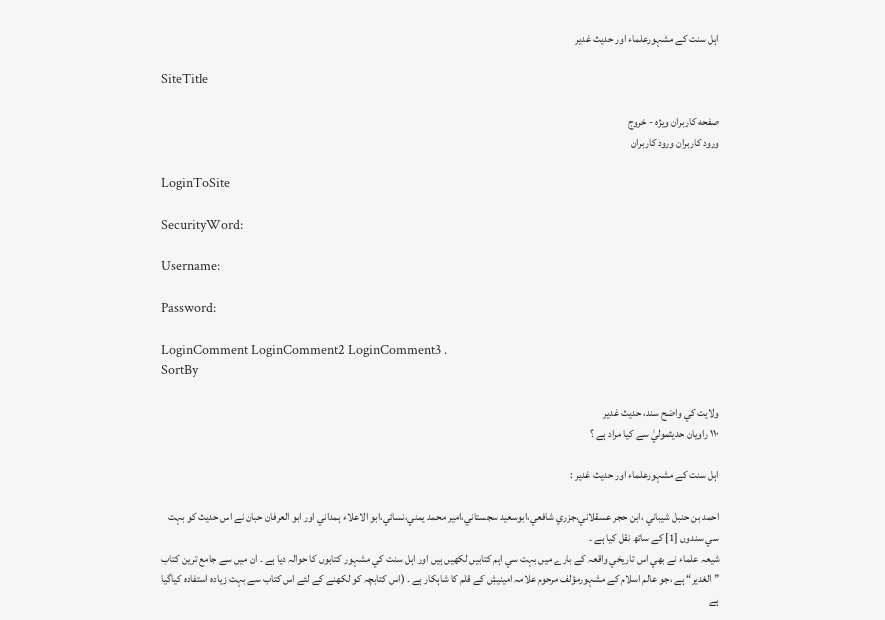اہل سنت کے مشہورعلماء اور حديث غدير

SiteTitle

صفحه کاربران ویژه - خروج
ورود کاربران ورود کاربران

LoginToSite

SecurityWord:

Username:

Password:

LoginComment LoginComment2 LoginComment3 .
SortBy

ولايت کي واضح سند، حديث غدير
۱۱۰ راويان حديثموليٰ سے کيا مراد ہے ؟

اہل سنت کے مشہورعلماء اور حديث غدير :

احمد بن حنبل شيباني ،ابن حجر عسقلاني،جزري شافعي،ابوسعيد سجستاني،امير محمد يمني،نسائي،ابو الاعلاء ہمداني اور ابو العرفان حبان نے اس حديث کو بہت سي سندوں [1] کے ساتھ نقل کيا ہے ۔
شيعہ علماء نے بھي اس تاريخي واقعہ کے بارے ميں بہت سي اہم کتابيں لکھيں ہيں اور اہل سنت کي مشہور کتابوں کا حوالہ ديا ہے ۔ ان ميں سے جامع ترين کتاب ” الغدير“ ہے ،جو عالم اسلام کے مشہورمؤلف مرحوم علامہ امينيۺ کے قلم کا شاہکار ہے ۔ (اس کتابچہ کو لکھنے کے لئے اس کتاب سے بہت زيادہ استفادہ کياگيا ہے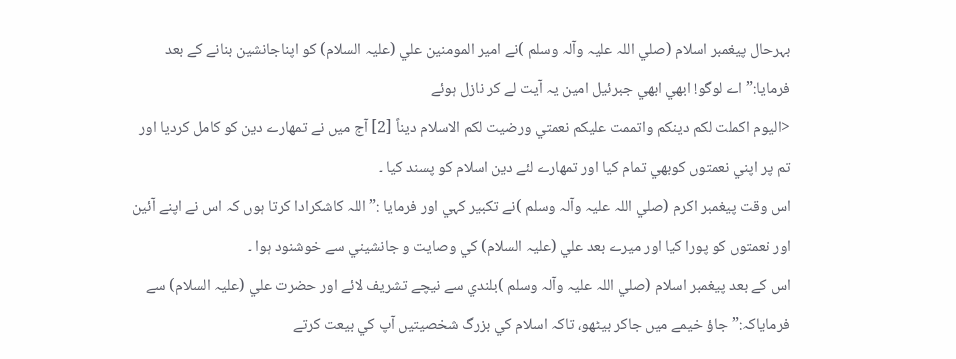بہرحال پيغمبر اسلام (صلي اللہ عليہ وآلہ وسلم )نے امير المومنين علي (عليہ السلام) کو اپناجانشين بنانے کے بعد فرمايا:” اے لوگو! ابھي ابھي جبرئيل امين يہ آيت لے کر نازل ہوئے
<اليوم اکملت لکم دينکم واتممت عليکم نعمتي ورضيت لکم الاسلام ديناً [2] آج ميں نے تمھارے دين کو کامل کرديا اور تم پر اپني نعمتوں کوبھي تمام کيا اور تمھارے لئے دين اسلام کو پسند کيا ۔
اس وقت پيغمبر اکرم (صلي اللہ عليہ وآلہ وسلم )نے تکبير کہي اور فرمايا :” اللہ کاشکرادا کرتا ہوں کہ اس نے اپنے آئين اور نعمتوں کو پورا کيا اور ميرے بعد علي (عليہ السلام) کي وصايت و جانشيني سے خوشنود ہوا ۔
اس کے بعد پيغمبر اسلام (صلي اللہ عليہ وآلہ وسلم )بلندي سے نيچے تشريف لائے اور حضرت علي (عليہ السلام) سے فرماياکہ:” جاؤ خيمے ميں جاکر بيٹھو، تاکہ اسلام کي بزرگ شخصيتيں آپ کي بيعت کرتے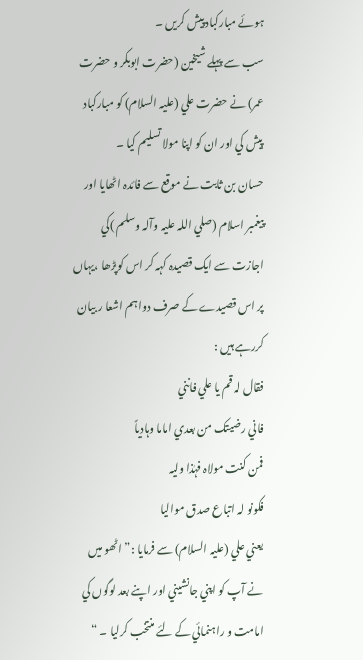ہوئے مبارکباد پيش کريں ۔
سب سے پہلے شيخين (حضرت ابوبکر و حضرت عمر) نے حضرت علي (عليہ السلام) کو مبارکباد پيش کي اور ان کو اپنا مولا تسليم کيا ۔
حسان بن ثابت نے موقع سے فائدہ اٹھايا اور پيغمبر اسلام (صلي اللہ عليہ وآلہ وسلم )کي اجازت سے ايک قصيدہ کہہ کر اس کوپڑھا ،يہاں پر اس قصيدے کے صرف دواہم اشعا ر بيان کررہے ہيں :
فقال لہ قم يا علي فانني
فاني رضيتک من بعدي اماما وہادياً
فمن کنت مولاہ فہٰذا وليہ
فکونو لہ اتباع صدق مواليا
يعني علي (عليہ السلام) سے فرمايا :” اٹھو ميں نے آپ کو اپني جانشيني اور اپنے بعد لوگوں کي امامت و راہنمائي کے لئے منتخب کرليا ۔ “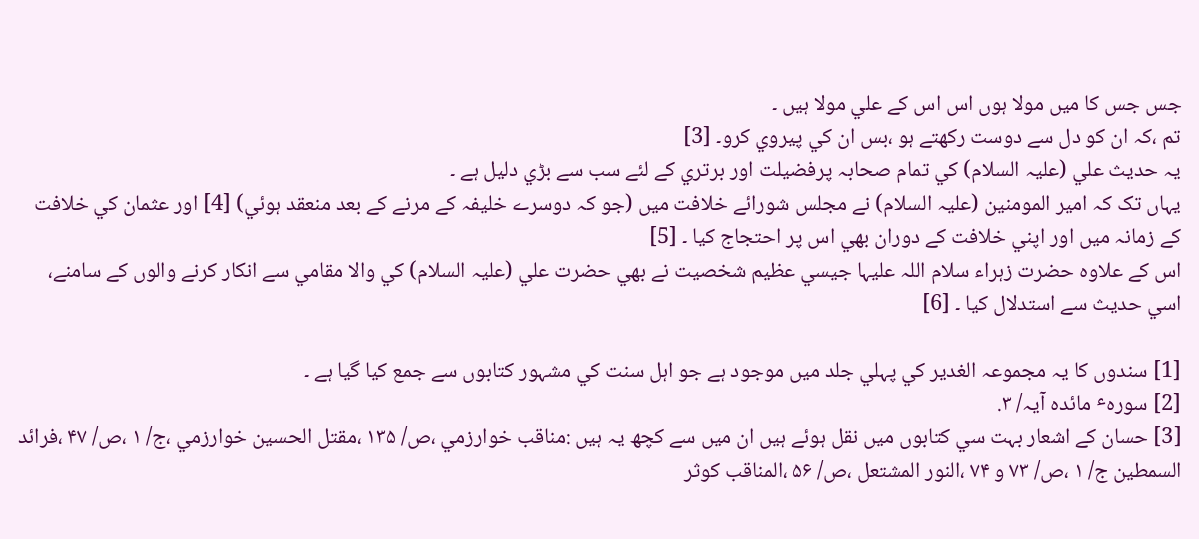جس جس کا ميں مولا ہوں اس اس کے علي مولا ہيں ۔
تم ،کہ ان کو دل سے دوست رکھتے ہو ،بس ان کي پيروي کرو۔ [3]
يہ حديث علي (عليہ السلام) کي تمام صحابہ پرفضيلت اور برتري کے لئے سب سے بڑي دليل ہے ۔
يہاں تک کہ امير المومنين (عليہ السلام) نے مجلس شورائے خلافت ميں (جو کہ دوسرے خليفہ کے مرنے کے بعد منعقد ہوئي) [4] اور عثمان کي خلافت کے زمانہ ميں اور اپني خلافت کے دوران بھي اس پر احتجاج کيا ۔ [5]
اس کے علاوہ حضرت زہراء سلام اللہ عليہا جيسي عظيم شخصيت نے بھي حضرت علي (عليہ السلام) کي والا مقامي سے انکار کرنے والوں کے سامنے، اسي حديث سے استدلال کيا ۔ [6]

[1] سندوں کا يہ مجموعہ الغدير کي پہلي جلد ميں موجود ہے جو اہل سنت کي مشہور کتابوں سے جمع کيا گيا ہے ۔
[2] سورہٴ مائدہ آيہ/ ۳.
[3] حسان کے اشعار بہت سي کتابوں ميں نقل ہوئے ہيں ان ميں سے کچھ يہ ہيں :مناقب خوارزمي ،ص/ ۱۳۵ ،مقتل الحسين خوارزمي ،ج/ ۱ ،ص/ ۴۷ ،فرائد السمطين ج/ ۱ ،ص/ ۷۳ و ۷۴ ،النور المشتعل ،ص/ ۵۶ ،المناقب کوثر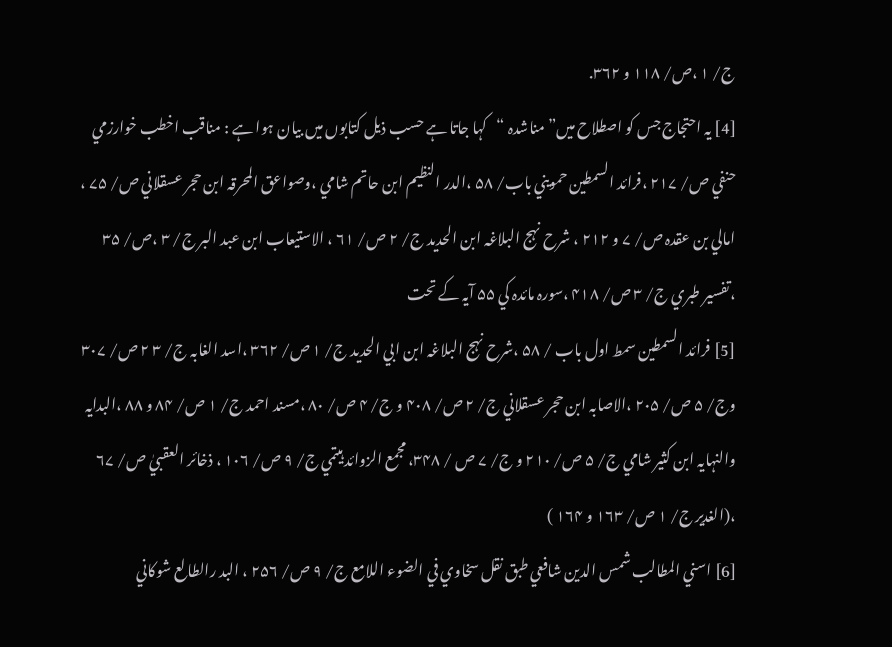ج/ ۱ ،ص/ ۱۱۸ و ۳۶۲.
[4] يہ احتجاج جس کو اصطلاح ميں” مناشدہ “کہا جاتا ہے حسب ذيل کتابوں ميں بيان ہوا ہے : مناقب اخطب خوارزمي حنفي ص/ ۲۱۷ ،فرائد السمطين حمويني باب/ ۵۸ ،الدر النظيم ابن حاتم شامي ،وصواعق المحرقہ ابن حجر عسقلاني ص/ ۷۵ ، امالي بن عقدہ ص/ ۷ و ۲۱۲ ، شرح نہج البلاغہ ابن الحديد ج/ ۲ ص/ ۶۱ ، الاستيعاب ابن عبد البر ج/ ۳ ،ص/ ۳۵ ،تفسير طبري ج/ ۳ ص/ ۴۱۸ ،سورہ مائدہ کي ۵۵ آيہ کے تحت
[5] فرائد السمطين سمط اول باب / ۵۸ ،شرح نہج البلاغہ ابن ابي الحديد ج/ ۱ ص/ ۳۶۲ ،اسد الغابہ ج/ ۳ ۲ ص/ ۳۰۷ وج/ ۵ ص/ ۲۰۵ ،الاصابہ ابن حجر عسقلاني ج/ ۲ ص/ ۴۰۸ و ج/ ۴ ص/ ۸۰ ،مسند احمد ج/ ۱ ص/ ۸۴ و ۸۸ ،البدايہ والنہايہ ابن کثير شامي ج/ ۵ ص/ ۲۱۰ و ج/ ۷ ص / ۳۴۸، مجمع الزوائد ہيتمي ج/ ۹ ص/ ۱۰۶ ، ذخائر العقبيٰ ص/ ۶۷ ،(الغدير ج/ ۱ ص/ ۱۶۳ و ۱۶۴ )
[6] اسني المطالب شمس الدين شافعي طبق نقل سخاوي في الضوء اللامع ج/ ۹ ص/ ۲۵۶ ، البد رالطالع شوکاني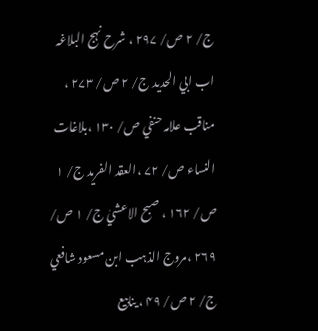ج/ ۲ ص/ ۲۹۷ ، شرح نہج البلاغہ اب ابي الحديد ج/ ۲ ص/ ۲۷۳ ، مناقب علامہ حنفي ص/ ۱۳۰ ،بلاغات النساء ص/ ۷۲ ،العقد الفريد ج/ ۱ ص/ ۱۶۲ ، صبح الاعشيٰ ج/ ۱ ص/ ۲۶۹ ،مروج الذہب ابن مسعود شافعي ج/ ۲ ص/ ۴۹ ، ينابيع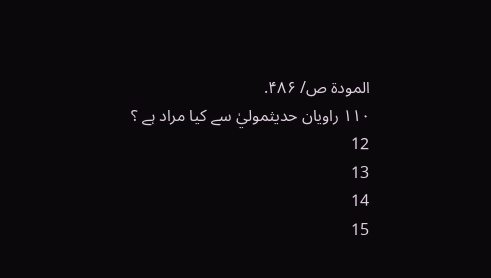المودة ص/ ۴۸۶.
۱۱۰ راويان حديثموليٰ سے کيا مراد ہے ؟
12
13
14
15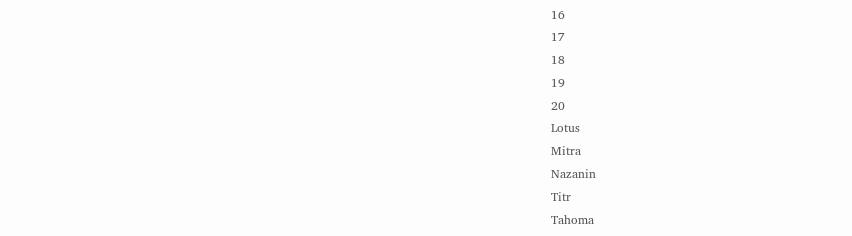16
17
18
19
20
Lotus
Mitra
Nazanin
Titr
Tahoma